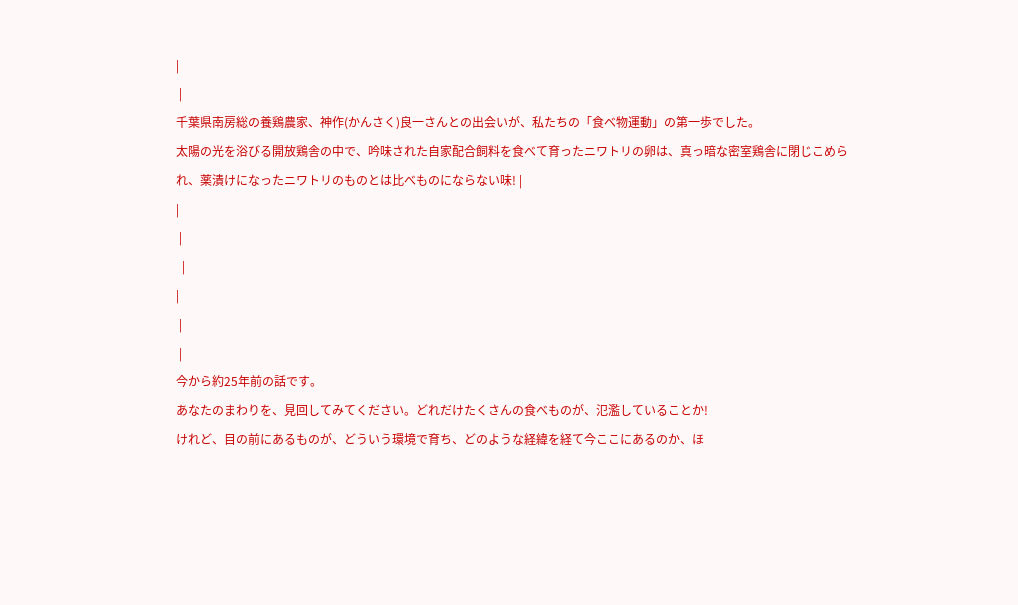|
 |
千葉県南房総の養鶏農家、神作(かんさく)良一さんとの出会いが、私たちの「食べ物運動」の第一歩でした。
太陽の光を浴びる開放鶏舎の中で、吟味された自家配合飼料を食べて育ったニワトリの卵は、真っ暗な密室鶏舎に閉じこめられ、薬潰けになったニワトリのものとは比べものにならない味! |
|
 |
  |
|
 |
 |
今から約25年前の話です。
あなたのまわりを、見回してみてください。どれだけたくさんの食べものが、氾濫していることか!
けれど、目の前にあるものが、どういう環境で育ち、どのような経緯を経て今ここにあるのか、ほ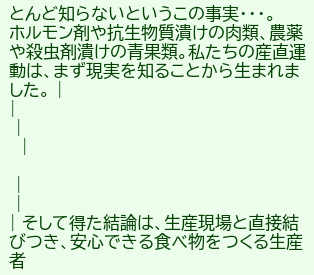とんど知らないというこの事実・・・。
ホルモン剤や抗生物質潰けの肉類、農薬や殺虫剤潰けの青果類。私たちの産直運動は、まず現実を知ることから生まれました。 |
|
 |
  |

 |
 |
| そして得た結論は、生産現場と直接結びつき、安心できる食べ物をつくる生産者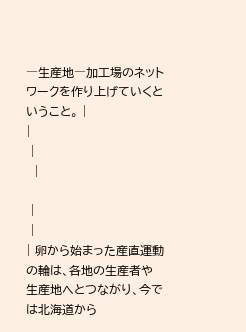―生産地―加工場のネットワークを作り上げていくということ。 |
|
 |
  |

 |
 |
| 卵から始まった産直運動の輪は、各地の生産者や生産地へとつながり、今では北海道から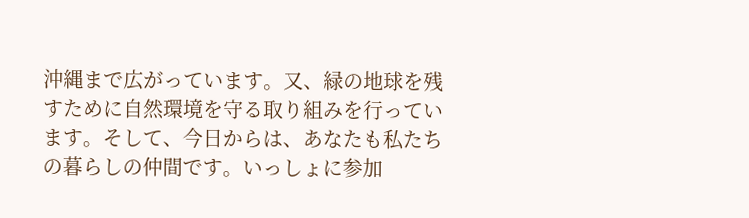沖縄まで広がっています。又、緑の地球を残すために自然環境を守る取り組みを行っています。そして、今日からは、あなたも私たちの暮らしの仲間です。いっしょに参加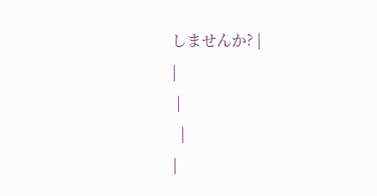しませんか? |
|
 |
  |
|